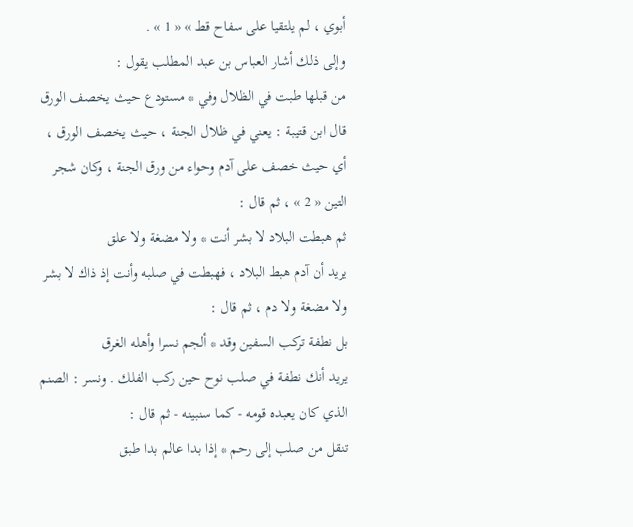أبوي ، لم يلتقيا على سفاح قط » « 1 » .
وإلى ذلك أشار العباس بن عبد المطلب يقول :
من قبلها طبت في الظلال وفي * مستودع حيث يخصف الورق
قال ابن قتيبة : يعني في ظلال الجنة ، حيث يخصف الورق ، أي حيث خصف على آدم وحواء من ورق الجنة ، وكان شجر التين « 2 » ، ثم قال :
ثم هبطت البلاد لا بشر أنت * ولا مضغة ولا علق
يريد أن آدم هبط البلاد ، فهبطت في صلبه وأنت إذ ذاك لا بشر ولا مضغة ولا دم ، ثم قال :
بل نطفة تركب السفين وقد * ألجم نسرا وأهله الغرق
يريد أنك نطفة في صلب نوح حين ركب الفلك . ونسر : الصنم الذي كان يعبده قومه - كما سنبينه - ثم قال :
تنقل من صلب إلى رحم * إذا بدا عالم بدا طبق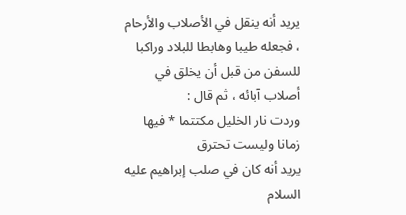يريد أنه ينقل في الأصلاب والأرحام ، فجعله طيبا وهابطا للبلاد وراكبا للسفن من قبل أن يخلق في أصلاب آبائه ، ثم قال :
وردت نار الخليل مكتتما * فيها زمانا وليست تحترق
يريد أنه كان في صلب إبراهيم عليه السلام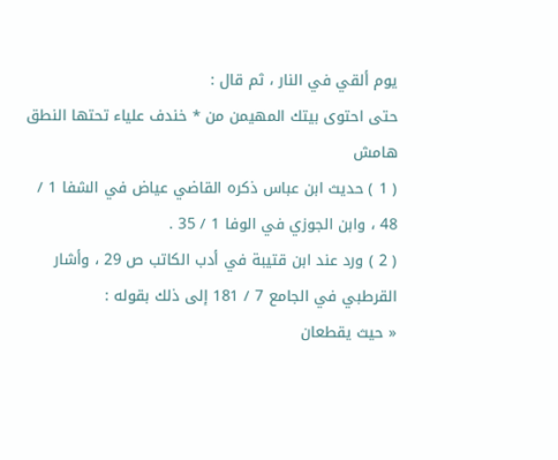يوم ألقي في النار ، ثم قال :
حتى احتوى بيتك المهيمن من * خندف علياء تحتها النطق
هامش
( 1 ) حديث ابن عباس ذكره القاضي عياض في الشفا 1 / 48 ، وابن الجوزي في الوفا 1 / 35 .
( 2 ) ورد عند ابن قتيبة في أدب الكاتب ص 29 ، وأشار القرطبي في الجامع 7 / 181 إلى ذلك بقوله :
« حيث يقطعان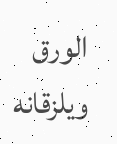الورق ويلزقانه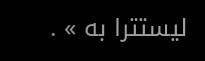ليستترا به » .